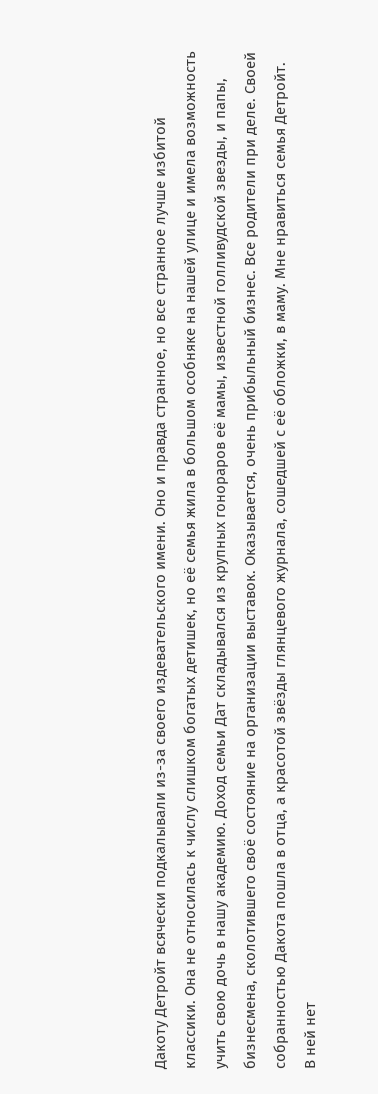Дакоту Детройт всячески подкалывали из-за своего издевательского имени. Оно и правда странное, но все странное лучше избитой классики. Она не относилась к числу слишком богатых детишек, но её семья жила в большом особняке на нашей улице и имела возможность учить свою дочь в нашу академию. Доход семьи Дат складывался из крупных гонораров её мамы, известной голливудской звезды, и папы, бизнесмена, сколотившего своё состояние на организации выставок. Оказывается, очень прибыльный бизнес. Все родители при деле. Своей собранностью Дакота пошла в отца, а красотой звёзды глянцевого журнала, сошедшей с её обложки, в маму. Мне нравиться семья Детройт. В ней нет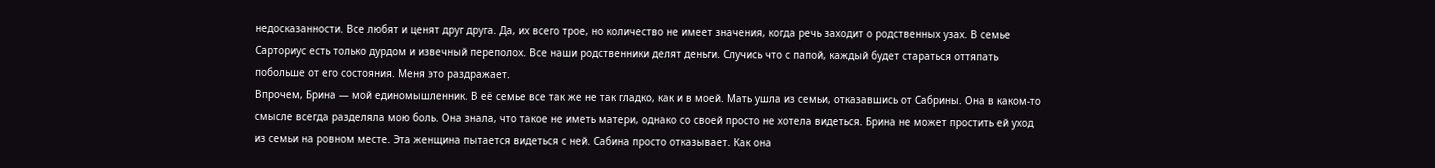недосказанности. Все любят и ценят друг друга. Да, их всего трое, но количество не имеет значения, когда речь заходит о родственных узах. В семье Сарториус есть только дурдом и извечный переполох. Все наши родственники делят деньги. Случись что с папой, каждый будет стараться оттяпать побольше от его состояния. Меня это раздражает.
Впрочем, Брина — мой единомышленник. В её семье все так же не так гладко, как и в моей. Мать ушла из семьи, отказавшись от Сабрины. Она в каком-то смысле всегда разделяла мою боль. Она знала, что такое не иметь матери, однако со своей просто не хотела видеться. Брина не может простить ей уход из семьи на ровном месте. Эта женщина пытается видеться с ней. Сабина просто отказывает. Как она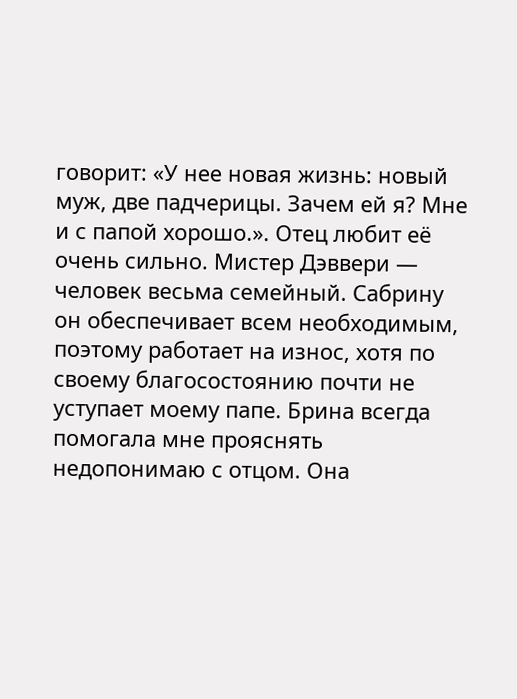говорит: «У нее новая жизнь: новый муж, две падчерицы. Зачем ей я? Мне и с папой хорошо.». Отец любит её очень сильно. Мистер Дэввери — человек весьма семейный. Сабрину он обеспечивает всем необходимым, поэтому работает на износ, хотя по своему благосостоянию почти не уступает моему папе. Брина всегда помогала мне прояснять недопонимаю с отцом. Она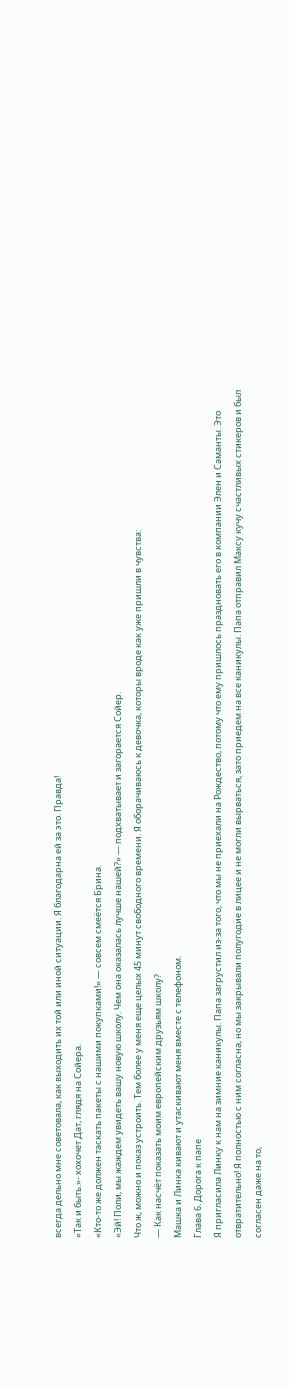всегда дельно мне советовала, как выходить их той или иной ситуации. Я благодарна ей за это. Правда!
«Так и быть.»- хохочет Дат, глядя на Сойера.
«Кто-то же должен таскать пакеты с нашими покупками!» — совсем смеётся Брина.
«Эй! Поли, мы жаждем увидеть вашу новую школу. Чем она оказалась лучше нашей?» — подхватывает и загорается Сойер.
Что ж, можно и показ устроить. Тем более у меня еще целых 45 минут свободного времени. Я оборачиваюсь к девочка, которы вроде как уже пришли в чувства:
— Как насчёт показать моим европейским друзьям школу?
Машка и Линка кивают и утаскивают меня вместе с телефоном.
Глава 6. Дорога к папе
Я пригласила Линку к нам на зимние каникулы. Папа загрустил из-за того, что мы не приехали на Рождество, потому что ему пришлось праздновать его в компании Элен и Саманты. Это отвратительно! Я полностью с ним согласна, но мы закрывали полугодие в лицее и не могли вырваться, зато приедем на все каникулы. Папа отправил Максу кучу счастливых стикеров и был согласен даже на то,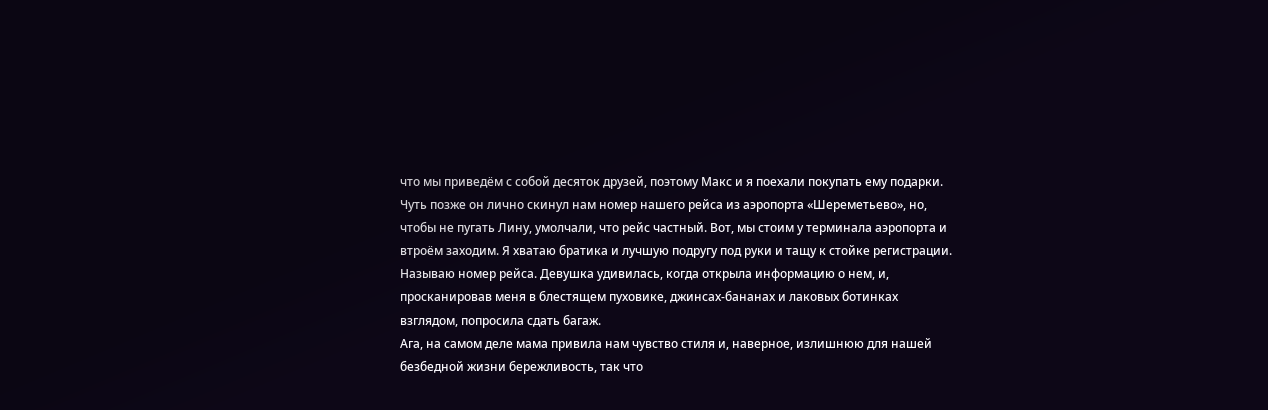что мы приведём с собой десяток друзей, поэтому Макс и я поехали покупать ему подарки. Чуть позже он лично скинул нам номер нашего рейса из аэропорта «Шереметьево», но, чтобы не пугать Лину, умолчали, что рейс частный. Вот, мы стоим у терминала аэропорта и втроём заходим. Я хватаю братика и лучшую подругу под руки и тащу к стойке регистрации. Называю номер рейса. Девушка удивилась, когда открыла информацию о нем, и, просканировав меня в блестящем пуховике, джинсах-бананах и лаковых ботинках взглядом, попросила сдать багаж.
Ага, на самом деле мама привила нам чувство стиля и, наверное, излишнюю для нашей безбедной жизни бережливость, так что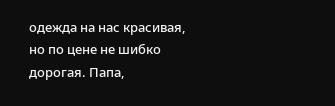одежда на нас красивая, но по цене не шибко дорогая. Папа,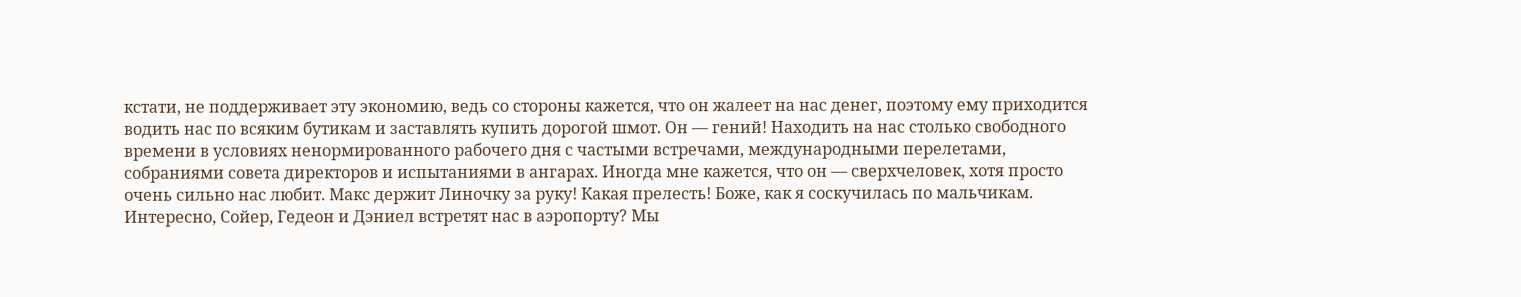кстати, не поддерживает эту экономию, ведь со стороны кажется, что он жалеет на нас денег, поэтому ему приходится водить нас по всяким бутикам и заставлять купить дорогой шмот. Он — гений! Находить на нас столько свободного времени в условиях ненормированного рабочего дня с частыми встречами, международными перелетами, собраниями совета директоров и испытаниями в ангарах. Иногда мне кажется, что он — сверхчеловек, хотя просто очень сильно нас любит. Макс держит Линочку за руку! Какая прелесть! Боже, как я соскучилась по мальчикам. Интересно, Сойер, Гедеон и Дэниел встретят нас в аэропорту? Мы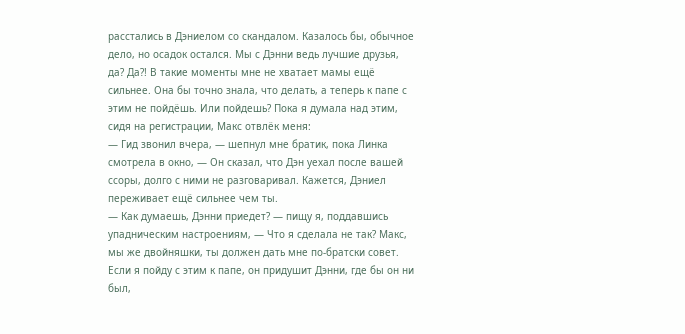расстались в Дэниелом со скандалом. Казалось бы, обычное дело, но осадок остался. Мы с Дэнни ведь лучшие друзья, да? Да?! В такие моменты мне не хватает мамы ещё сильнее. Она бы точно знала, что делать, а теперь к папе с этим не пойдёшь. Или пойдешь? Пока я думала над этим, сидя на регистрации, Макс отвлёк меня:
— Гид звонил вчера, — шепнул мне братик, пока Линка смотрела в окно, — Он сказал, что Дэн уехал после вашей ссоры, долго с ними не разговаривал. Кажется, Дэниел переживает ещё сильнее чем ты.
— Как думаешь, Дэнни приедет? — пищу я, поддавшись упадническим настроениям, — Что я сделала не так? Макс, мы же двойняшки, ты должен дать мне по-братски совет. Если я пойду с этим к папе, он придушит Дэнни, где бы он ни был,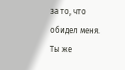за то, что обидел меня. Ты же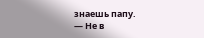знаешь папу.
— Не в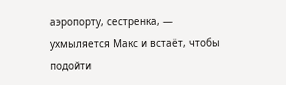аэропорту, сестренка, — ухмыляется Макс и встаёт, чтобы подойти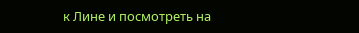к Лине и посмотреть на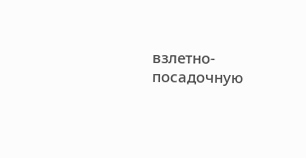взлетно-посадочную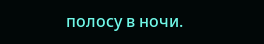полосу в ночи.